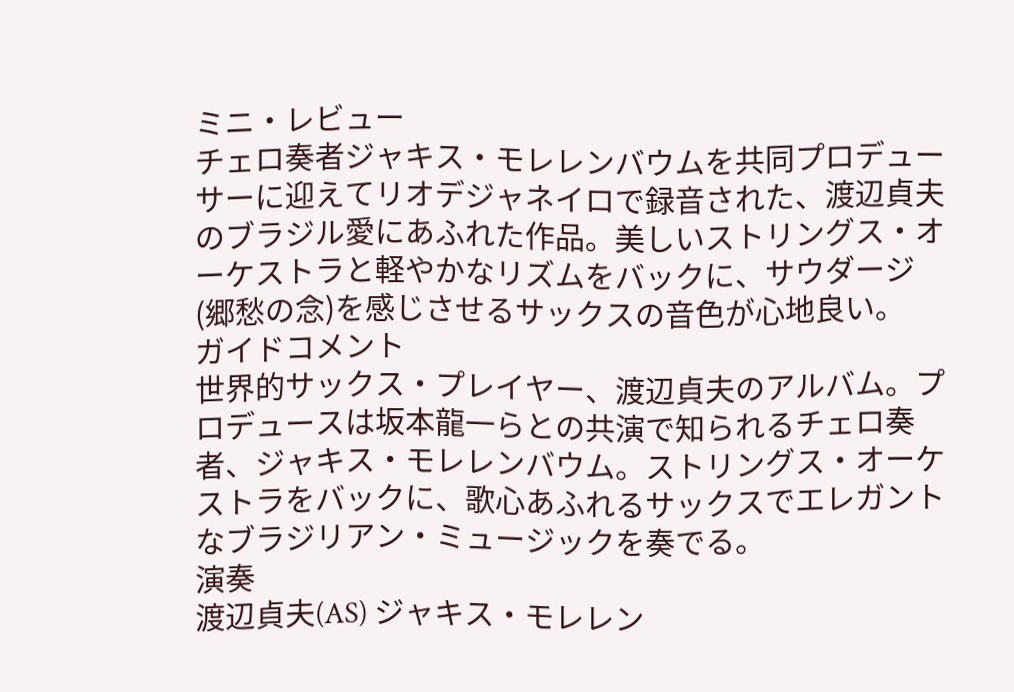ミニ・レビュー
チェロ奏者ジャキス・モレレンバウムを共同プロデューサーに迎えてリオデジャネイロで録音された、渡辺貞夫のブラジル愛にあふれた作品。美しいストリングス・オーケストラと軽やかなリズムをバックに、サウダージ(郷愁の念)を感じさせるサックスの音色が心地良い。
ガイドコメント
世界的サックス・プレイヤー、渡辺貞夫のアルバム。プロデュースは坂本龍一らとの共演で知られるチェロ奏者、ジャキス・モレレンバウム。ストリングス・オーケストラをバックに、歌心あふれるサックスでエレガントなブラジリアン・ミュージックを奏でる。
演奏
渡辺貞夫(AS) ジャキス・モレレン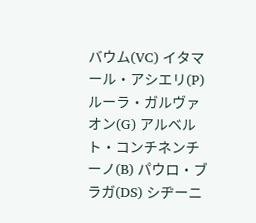バウム(VC) イタマール・アシエリ(P) ルーラ・ガルヴァオン(G) アルベルト・コンチネンチーノ(B) パウロ・ブラガ(DS) シヂーニ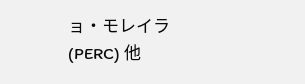ョ・モレイラ(PERC) 他